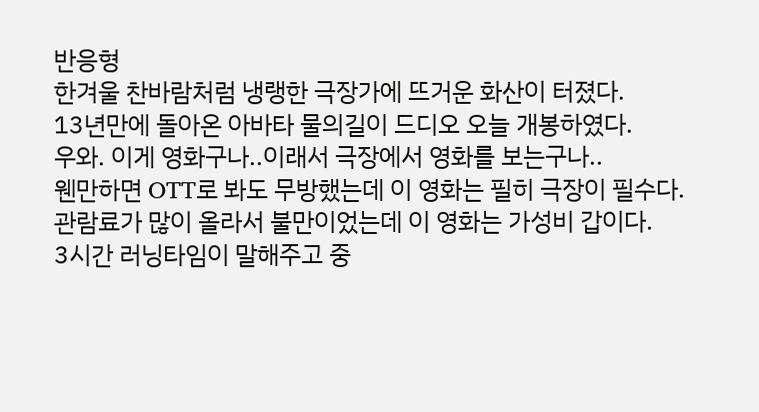반응형
한겨울 찬바람처럼 냉랭한 극장가에 뜨거운 화산이 터졌다.
13년만에 돌아온 아바타 물의길이 드디오 오늘 개봉하였다.
우와. 이게 영화구나..이래서 극장에서 영화를 보는구나..
웬만하면 OTT로 봐도 무방했는데 이 영화는 필히 극장이 필수다.
관람료가 많이 올라서 불만이었는데 이 영화는 가성비 갑이다.
3시간 러닝타임이 말해주고 중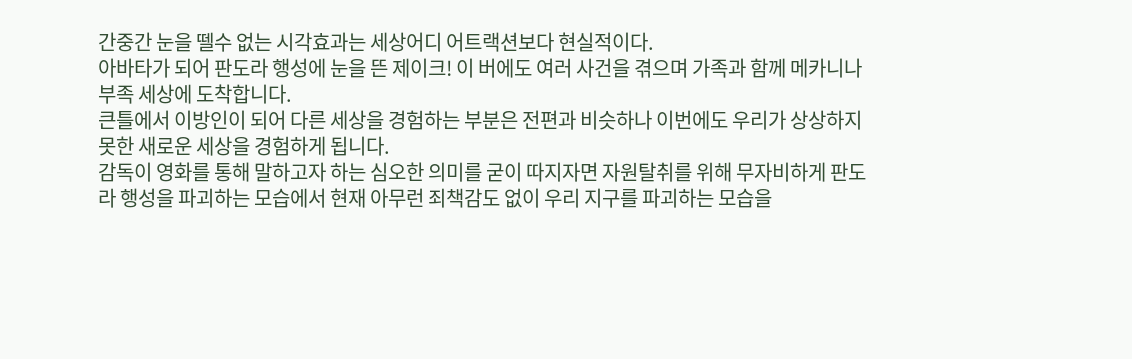간중간 눈을 뗄수 없는 시각효과는 세상어디 어트랙션보다 현실적이다.
아바타가 되어 판도라 행성에 눈을 뜬 제이크! 이 버에도 여러 사건을 겪으며 가족과 함께 메카니나 부족 세상에 도착합니다.
큰틀에서 이방인이 되어 다른 세상을 경험하는 부분은 전편과 비슷하나 이번에도 우리가 상상하지 못한 새로운 세상을 경험하게 됩니다.
감독이 영화를 통해 말하고자 하는 심오한 의미를 굳이 따지자면 자원탈취를 위해 무자비하게 판도라 행성을 파괴하는 모습에서 현재 아무런 죄책감도 없이 우리 지구를 파괴하는 모습을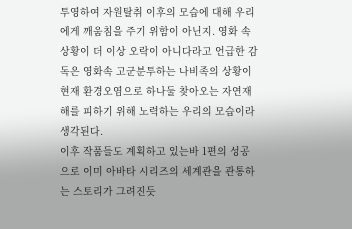투영하여 자원탈취 이후의 모습에 대해 우리에게 깨움침을 주기 위함이 아닌지. 영화 속 상황이 더 이상 오락이 아니다라고 언급한 감독은 영화속 고군분투하는 나비족의 상황이 현재 환경오염으로 하나둘 찾아오는 자연재해를 피하기 위해 노력하는 우리의 모습이라 생각된다.
이후 작품들도 계획하고 있는바 1편의 성공으로 이미 아바타 시리즈의 세계관을 관통하는 스토리가 그려진듯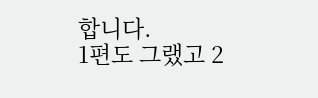합니다.
1편도 그랬고 2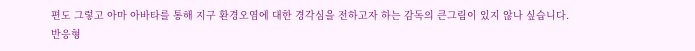편도 그렇고 아마 아바타를 통해 지구 환경오염에 대한 경각심을 전하고자 하는 감독의 큰그림이 있지 않나 싶습니다.
반응형